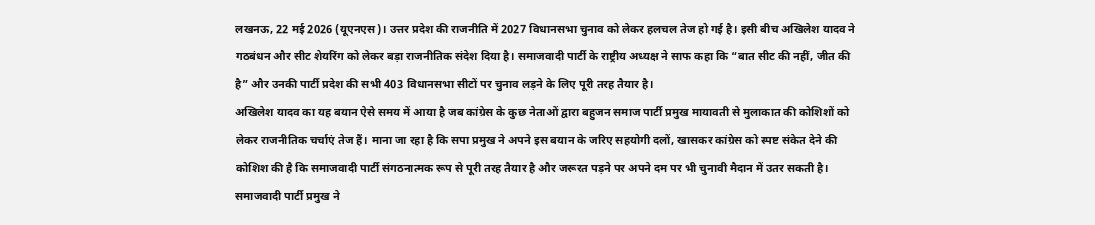लखनऊ, 22 मई 2026 (यूएनएस)। उत्तर प्रदेश की राजनीति में 2027 विधानसभा चुनाव को लेकर हलचल तेज हो गई है। इसी बीच अखिलेश यादव ने गठबंधन और सीट शेयरिंग को लेकर बड़ा राजनीतिक संदेश दिया है। समाजवादी पार्टी के राष्ट्रीय अध्यक्ष ने साफ कहा कि “बात सीट की नहीं, जीत की है” और उनकी पार्टी प्रदेश की सभी 403 विधानसभा सीटों पर चुनाव लड़ने के लिए पूरी तरह तैयार है।
अखिलेश यादव का यह बयान ऐसे समय में आया है जब कांग्रेस के कुछ नेताओं द्वारा बहुजन समाज पार्टी प्रमुख मायावती से मुलाकात की कोशिशों को लेकर राजनीतिक चर्चाएं तेज हैं। माना जा रहा है कि सपा प्रमुख ने अपने इस बयान के जरिए सहयोगी दलों, खासकर कांग्रेस को स्पष्ट संकेत देने की कोशिश की है कि समाजवादी पार्टी संगठनात्मक रूप से पूरी तरह तैयार है और जरूरत पड़ने पर अपने दम पर भी चुनावी मैदान में उतर सकती है।
समाजवादी पार्टी प्रमुख ने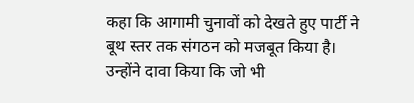कहा कि आगामी चुनावों को देखते हुए पार्टी ने बूथ स्तर तक संगठन को मजबूत किया है। उन्होंने दावा किया कि जो भी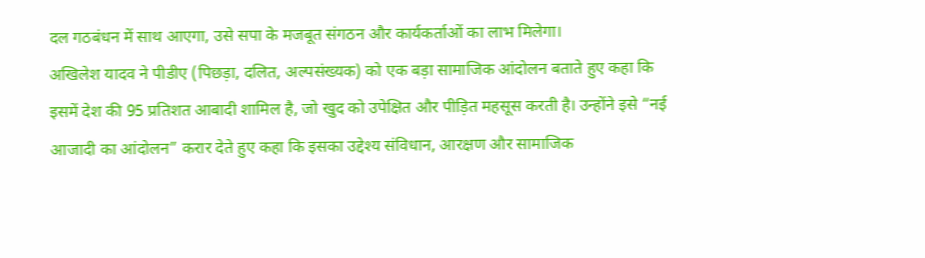दल गठबंधन में साथ आएगा, उसे सपा के मजबूत संगठन और कार्यकर्ताओं का लाभ मिलेगा।
अखिलेश यादव ने पीडीए (पिछड़ा, दलित, अल्पसंख्यक) को एक बड़ा सामाजिक आंदोलन बताते हुए कहा कि इसमें देश की 95 प्रतिशत आबादी शामिल है, जो खुद को उपेक्षित और पीड़ित महसूस करती है। उन्होंने इसे “नई आजादी का आंदोलन” करार देते हुए कहा कि इसका उद्देश्य संविधान, आरक्षण और सामाजिक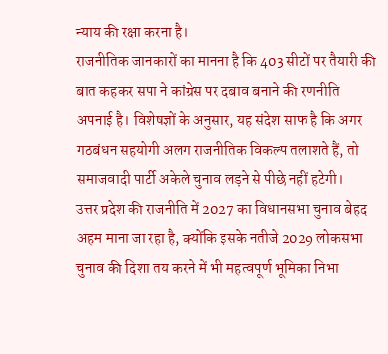न्याय की रक्षा करना है।
राजनीतिक जानकारों का मानना है कि 403 सीटों पर तैयारी की बात कहकर सपा ने कांग्रेस पर दबाव बनाने की रणनीति अपनाई है। विशेषज्ञों के अनुसार, यह संदेश साफ है कि अगर गठबंधन सहयोगी अलग राजनीतिक विकल्प तलाशते हैं, तो समाजवादी पार्टी अकेले चुनाव लड़ने से पीछे नहीं हटेगी।
उत्तर प्रदेश की राजनीति में 2027 का विधानसभा चुनाव बेहद अहम माना जा रहा है, क्योंकि इसके नतीजे 2029 लोकसभा चुनाव की दिशा तय करने में भी महत्वपूर्ण भूमिका निभा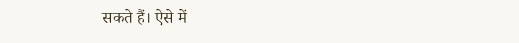सकते हैं। ऐसे में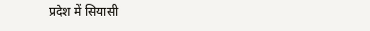प्रदेश में सियासी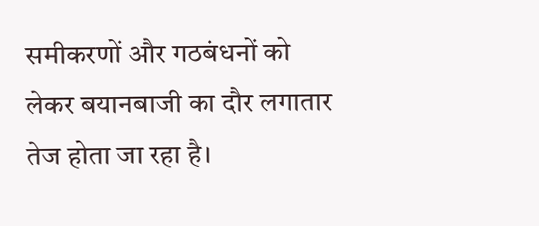समीकरणों और गठबंधनों को लेकर बयानबाजी का दौर लगातार तेज होता जा रहा है।